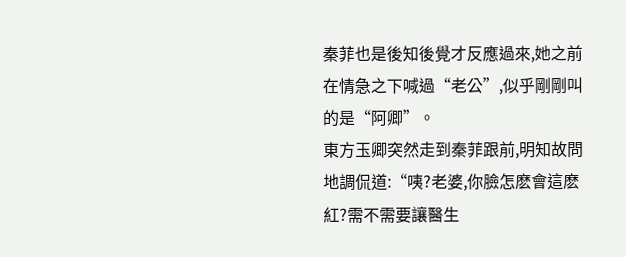秦菲也是後知後覺才反應過來,她之前在情急之下喊過“老公”,似乎剛剛叫的是“阿卿”。
東方玉卿突然走到秦菲跟前,明知故問地調侃道:“咦?老婆,你臉怎麽會這麽紅?需不需要讓醫生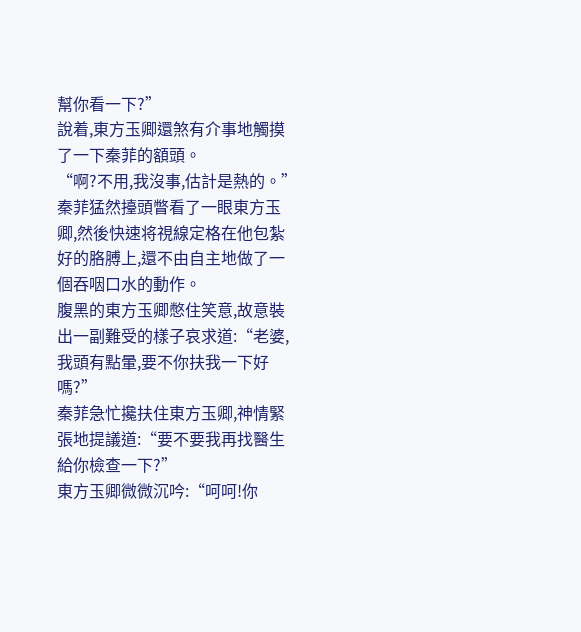幫你看一下?”
說着,東方玉卿還煞有介事地觸摸了一下秦菲的額頭。
“啊?不用,我沒事,估計是熱的。”秦菲猛然擡頭瞥看了一眼東方玉卿,然後快速将視線定格在他包紮好的胳膊上,還不由自主地做了一個吞咽口水的動作。
腹黑的東方玉卿憋住笑意,故意裝出一副難受的樣子哀求道:“老婆,我頭有點暈,要不你扶我一下好嗎?”
秦菲急忙攙扶住東方玉卿,神情緊張地提議道:“要不要我再找醫生給你檢查一下?”
東方玉卿微微沉吟:“呵呵!你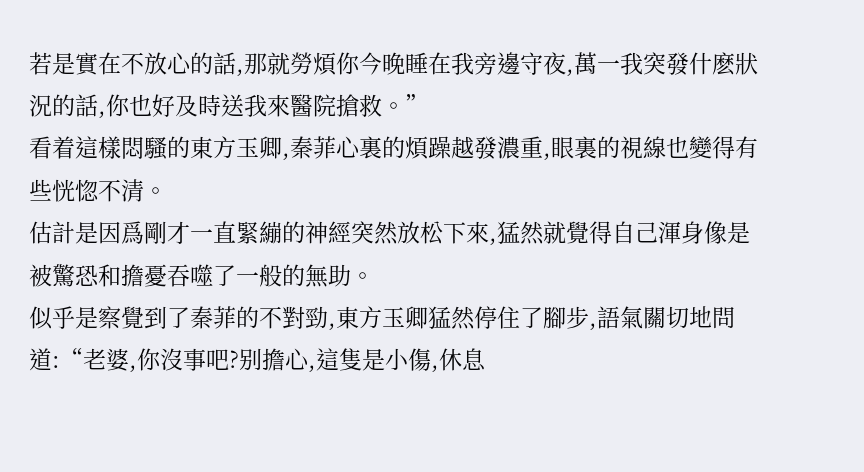若是實在不放心的話,那就勞煩你今晚睡在我旁邊守夜,萬一我突發什麽狀況的話,你也好及時送我來醫院搶救。”
看着這樣悶騷的東方玉卿,秦菲心裏的煩躁越發濃重,眼裏的視線也變得有些恍惚不清。
估計是因爲剛才一直緊繃的神經突然放松下來,猛然就覺得自己渾身像是被驚恐和擔憂吞噬了一般的無助。
似乎是察覺到了秦菲的不對勁,東方玉卿猛然停住了腳步,語氣關切地問道:“老婆,你沒事吧?别擔心,這隻是小傷,休息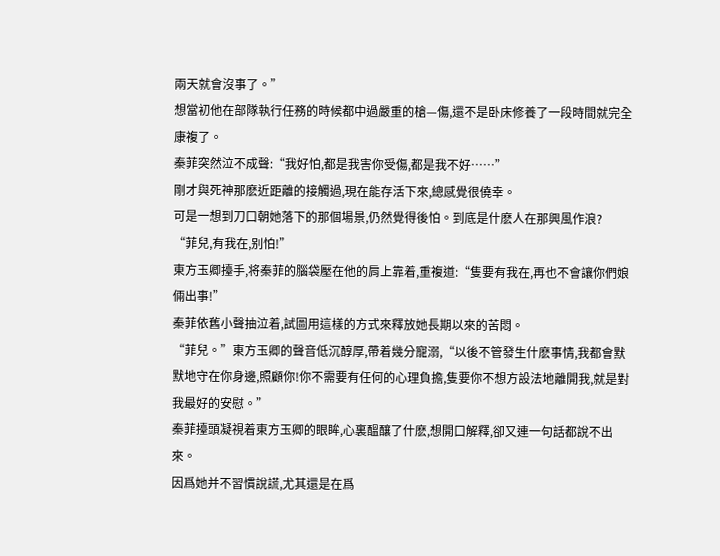兩天就會沒事了。”
想當初他在部隊執行任務的時候都中過嚴重的槍—傷,還不是卧床修養了一段時間就完全康複了。
秦菲突然泣不成聲:“我好怕,都是我害你受傷,都是我不好……”
剛才與死神那麽近距離的接觸過,現在能存活下來,總感覺很僥幸。
可是一想到刀口朝她落下的那個場景,仍然覺得後怕。到底是什麽人在那興風作浪?
“菲兒,有我在,别怕!”
東方玉卿擡手,将秦菲的腦袋壓在他的肩上靠着,重複道:“隻要有我在,再也不會讓你們娘倆出事!”
秦菲依舊小聲抽泣着,試圖用這樣的方式來釋放她長期以來的苦悶。
“菲兒。”東方玉卿的聲音低沉醇厚,帶着幾分寵溺,“以後不管發生什麽事情,我都會默默地守在你身邊,照顧你!你不需要有任何的心理負擔,隻要你不想方設法地離開我,就是對我最好的安慰。”
秦菲擡頭凝視着東方玉卿的眼眸,心裏醞釀了什麽,想開口解釋,卻又連一句話都說不出來。
因爲她并不習慣說謊,尤其還是在爲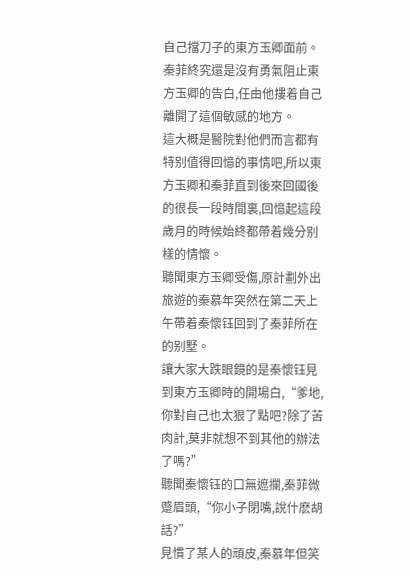自己擋刀子的東方玉卿面前。
秦菲終究還是沒有勇氣阻止東方玉卿的告白,任由他摟着自己離開了這個敏感的地方。
這大概是醫院對他們而言都有特别值得回憶的事情吧,所以東方玉卿和秦菲直到後來回國後的很長一段時間裏,回憶起這段歲月的時候始終都帶着幾分别樣的情懷。
聽聞東方玉卿受傷,原計劃外出旅遊的秦慕年突然在第二天上午帶着秦懷钰回到了秦菲所在的别墅。
讓大家大跌眼鏡的是秦懷钰見到東方玉卿時的開場白,“爹地,你對自己也太狠了點吧?除了苦肉計,莫非就想不到其他的辦法了嗎?”
聽聞秦懷钰的口無遮攔,秦菲微蹙眉頭,“你小子閉嘴,說什麽胡話?”
見慣了某人的頑皮,秦慕年但笑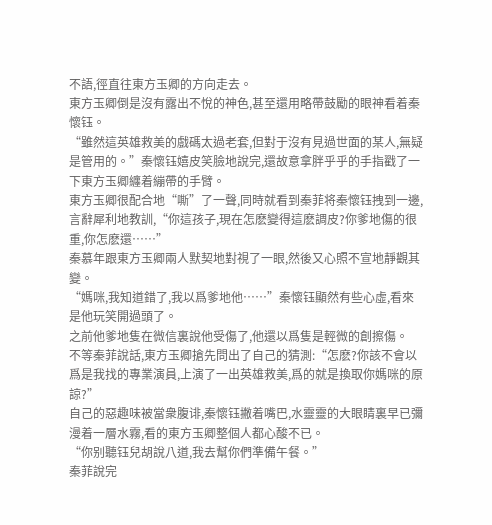不語,徑直往東方玉卿的方向走去。
東方玉卿倒是沒有露出不悅的神色,甚至還用略帶鼓勵的眼神看着秦懷钰。
“雖然這英雄救美的戲碼太過老套,但對于沒有見過世面的某人,無疑是管用的。”秦懷钰嬉皮笑臉地說完,還故意拿胖乎乎的手指戳了一下東方玉卿纏着繃帶的手臂。
東方玉卿很配合地“嘶”了一聲,同時就看到秦菲将秦懷钰拽到一邊,言辭犀利地教訓,“你這孩子,現在怎麽變得這麽調皮?你爹地傷的很重,你怎麽還……”
秦慕年跟東方玉卿兩人默契地對視了一眼,然後又心照不宣地靜觀其變。
“媽咪,我知道錯了,我以爲爹地他……”秦懷钰顯然有些心虛,看來是他玩笑開過頭了。
之前他爹地隻在微信裏說他受傷了,他還以爲隻是輕微的創擦傷。
不等秦菲說話,東方玉卿搶先問出了自己的猜測:“怎麽?你該不會以爲是我找的專業演員,上演了一出英雄救美,爲的就是換取你媽咪的原諒?”
自己的惡趣味被當衆腹诽,秦懷钰撇着嘴巴,水靈靈的大眼睛裏早已彌漫着一層水霧,看的東方玉卿整個人都心酸不已。
“你别聽钰兒胡說八道,我去幫你們準備午餐。”
秦菲說完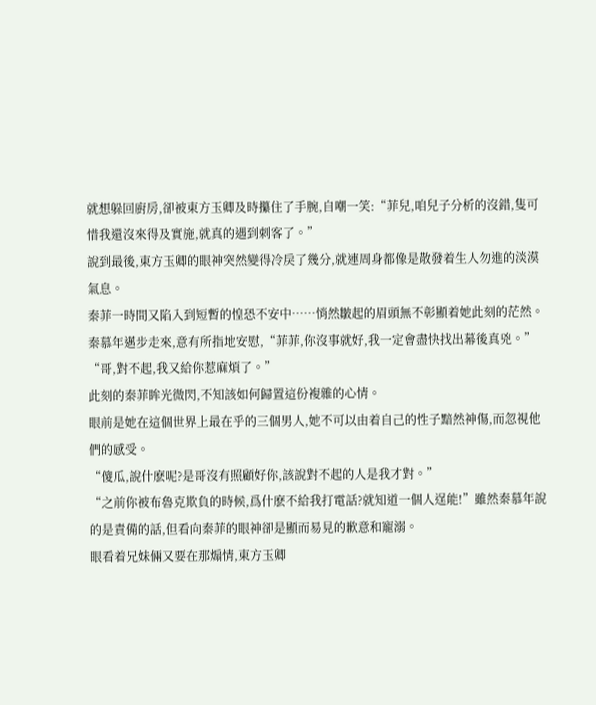就想躲回廚房,卻被東方玉卿及時攥住了手腕,自嘲一笑:“菲兒,咱兒子分析的沒錯,隻可惜我還沒來得及實施,就真的遇到刺客了。”
說到最後,東方玉卿的眼神突然變得冷戾了幾分,就連周身都像是散發着生人勿進的淡漠氣息。
秦菲一時間又陷入到短暫的惶恐不安中……悄然皺起的眉頭無不彰顯着她此刻的茫然。
秦慕年邁步走來,意有所指地安慰,“菲菲,你沒事就好,我一定會盡快找出幕後真兇。”
“哥,對不起,我又給你惹麻煩了。”
此刻的秦菲眸光微閃,不知該如何歸置這份複雜的心情。
眼前是她在這個世界上最在乎的三個男人,她不可以由着自己的性子黯然神傷,而忽視他們的感受。
“傻瓜,說什麽呢?是哥沒有照顧好你,該說對不起的人是我才對。”
“之前你被布魯克欺負的時候,爲什麽不給我打電話?就知道一個人逞能!”雖然秦慕年說的是責備的話,但看向秦菲的眼神卻是顯而易見的歉意和寵溺。
眼看着兄妹倆又要在那煽情,東方玉卿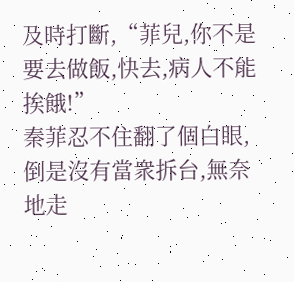及時打斷,“菲兒,你不是要去做飯,快去,病人不能挨餓!”
秦菲忍不住翻了個白眼,倒是沒有當衆拆台,無奈地走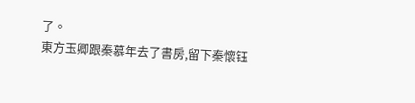了。
東方玉卿跟秦慕年去了書房,留下秦懷钰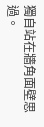獨自站在牆角面壁思過。